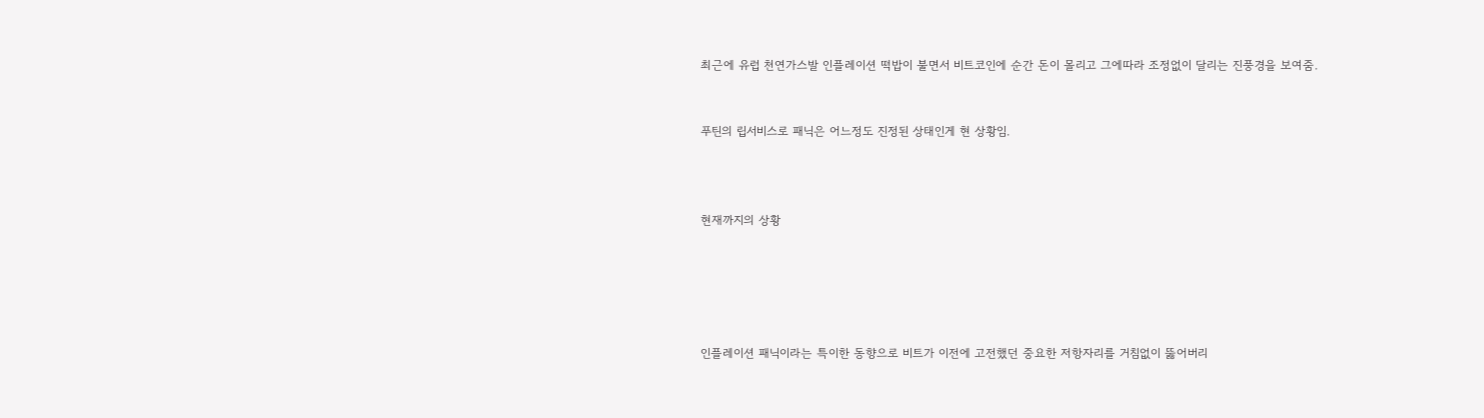최근에 유럽 천연가스발 인플레이션 떡밥이 불면서 비트코인에 순간 돈이 몰리고 그에따라 조정없이 달리는 진풍경을 보여줌.


푸틴의 립서비스로 패닉은 어느정도 진정된 상태인게 현 상황임.



현재까지의 상황





인플레이션 패닉이라는 특이한 동향으로 비트가 이전에 고전했던 중요한 저항자리를 거침없이 뚫어버리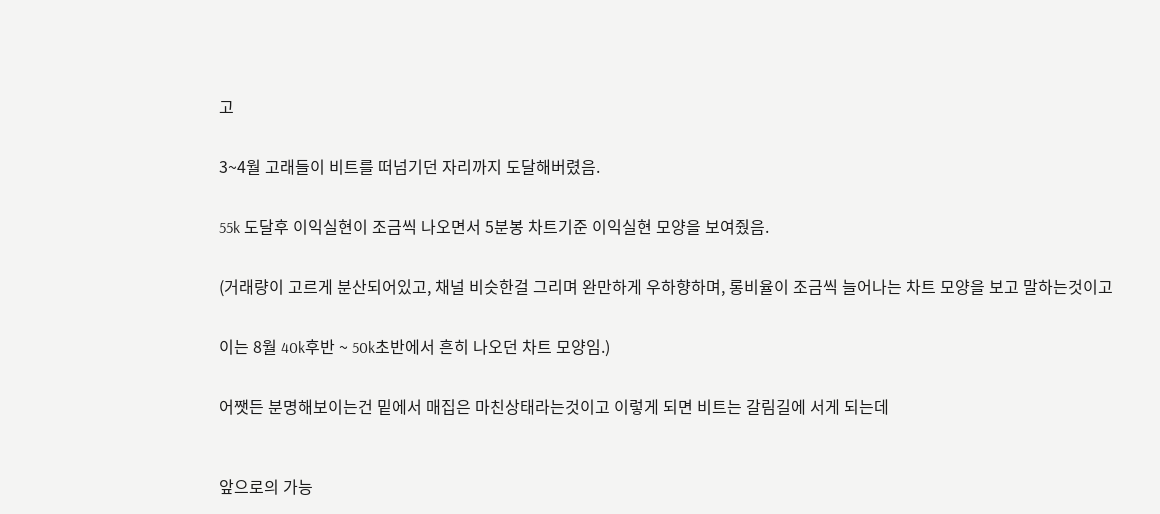고


3~4월 고래들이 비트를 떠넘기던 자리까지 도달해버렸음.


55k 도달후 이익실현이 조금씩 나오면서 5분봉 차트기준 이익실현 모양을 보여줬음.


(거래량이 고르게 분산되어있고, 채널 비슷한걸 그리며 완만하게 우하향하며, 롱비율이 조금씩 늘어나는 차트 모양을 보고 말하는것이고


이는 8월 40k후반 ~ 50k초반에서 흔히 나오던 차트 모양임.)


어쨋든 분명해보이는건 밑에서 매집은 마친상태라는것이고 이렇게 되면 비트는 갈림길에 서게 되는데



앞으로의 가능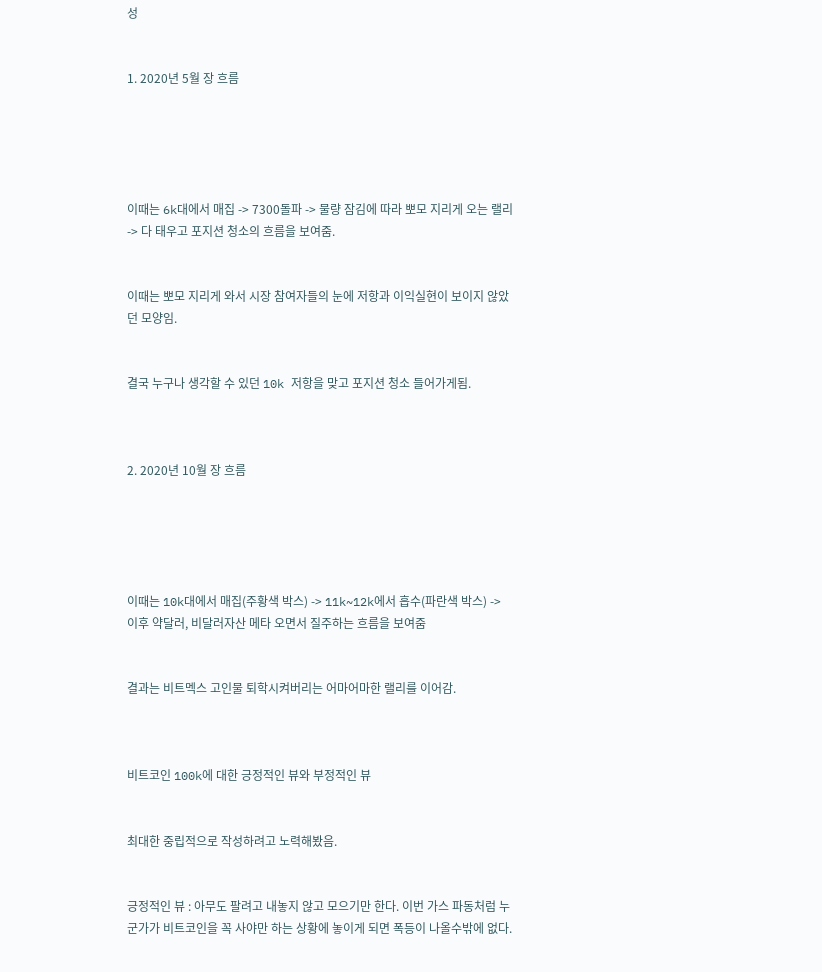성


1. 2020년 5월 장 흐름





이때는 6k대에서 매집 -> 7300돌파 -> 물량 잠김에 따라 뽀모 지리게 오는 랠리 -> 다 태우고 포지션 청소의 흐름을 보여줌.


이때는 뽀모 지리게 와서 시장 참여자들의 눈에 저항과 이익실현이 보이지 않았던 모양임.


결국 누구나 생각할 수 있던 10k 저항을 맞고 포지션 청소 들어가게됨.



2. 2020년 10월 장 흐름





이때는 10k대에서 매집(주황색 박스) -> 11k~12k에서 흡수(파란색 박스) -> 이후 약달러, 비달러자산 메타 오면서 질주하는 흐름을 보여줌


결과는 비트멕스 고인물 퇴학시켜버리는 어마어마한 랠리를 이어감.



비트코인 100k에 대한 긍정적인 뷰와 부정적인 뷰


최대한 중립적으로 작성하려고 노력해봤음.


긍정적인 뷰 : 아무도 팔려고 내놓지 않고 모으기만 한다. 이번 가스 파동처럼 누군가가 비트코인을 꼭 사야만 하는 상황에 놓이게 되면 폭등이 나올수밖에 없다.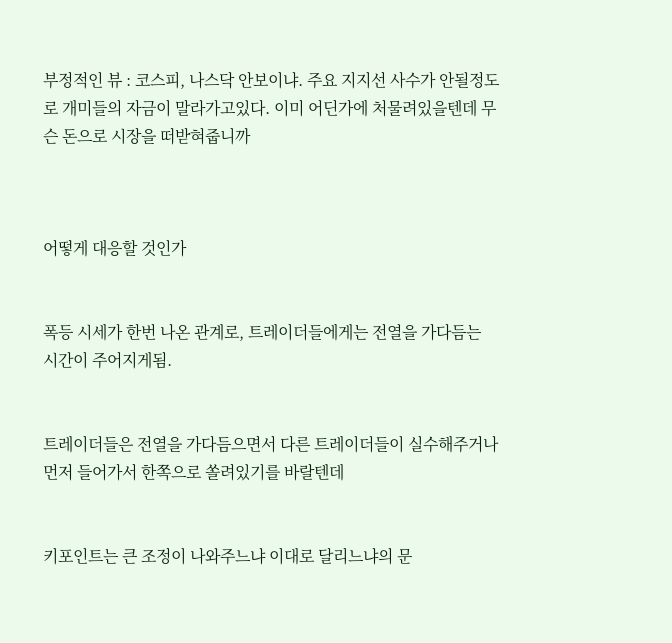부정적인 뷰 : 코스피, 나스닥 안보이냐. 주요 지지선 사수가 안될정도로 개미들의 자금이 말라가고있다. 이미 어딘가에 처물려있을텐데 무슨 돈으로 시장을 떠받혀줍니까



어떻게 대응할 것인가


폭등 시세가 한번 나온 관계로, 트레이더들에게는 전열을 가다듬는 시간이 주어지게됨.


트레이더들은 전열을 가다듬으면서 다른 트레이더들이 실수해주거나 먼저 들어가서 한쪽으로 쏠려있기를 바랄텐데


키포인트는 큰 조정이 나와주느냐 이대로 달리느냐의 문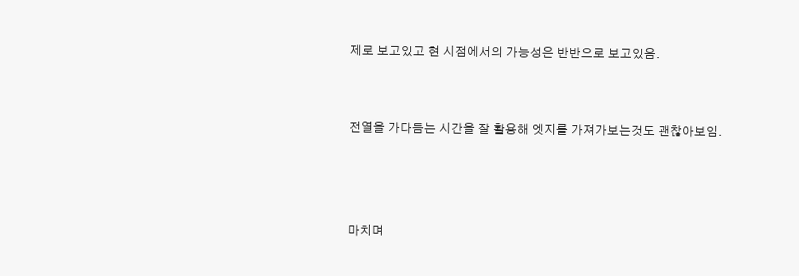제로 보고있고 현 시점에서의 가능성은 반반으로 보고있음.


전열을 가다듬는 시간을 잘 활용해 엣지를 가져가보는것도 괜찮아보임.



마치며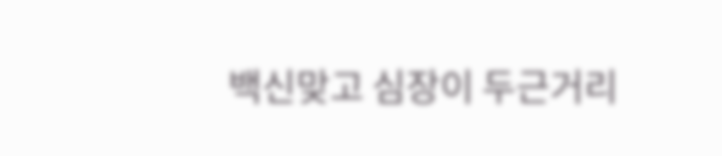백신맞고 심장이 두근거리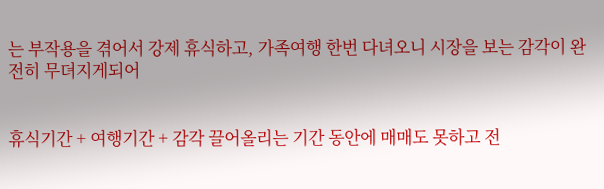는 부작용을 겪어서 강제 휴식하고, 가족여행 한번 다녀오니 시장을 보는 감각이 완전히 무뎌지게되어


휴식기간 + 여행기간 + 감각 끌어올리는 기간 동안에 매매도 못하고 전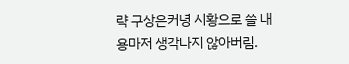략 구상은커녕 시황으로 쓸 내용마저 생각나지 않아버림.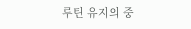루틴 유지의 중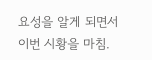요성을 알게 되면서 이번 시황을 마침.